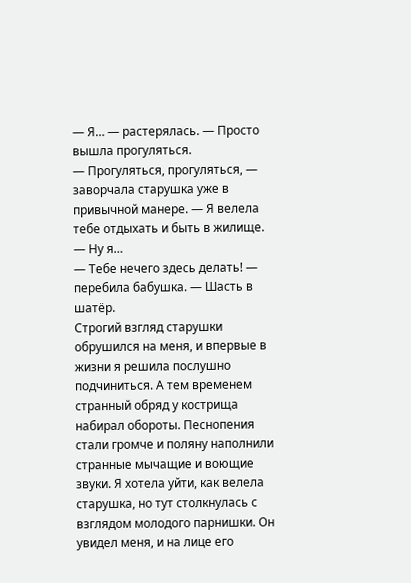— Я… — растерялась. — Просто вышла прогуляться.
— Прогуляться, прогуляться, — заворчала старушка уже в привычной манере. — Я велела тебе отдыхать и быть в жилище.
— Ну я…
— Тебе нечего здесь делать! — перебила бабушка. — Шасть в шатёр.
Строгий взгляд старушки обрушился на меня, и впервые в жизни я решила послушно подчиниться. А тем временем странный обряд у кострища набирал обороты. Песнопения стали громче и поляну наполнили странные мычащие и воющие звуки. Я хотела уйти, как велела старушка, но тут столкнулась с взглядом молодого парнишки. Он увидел меня, и на лице его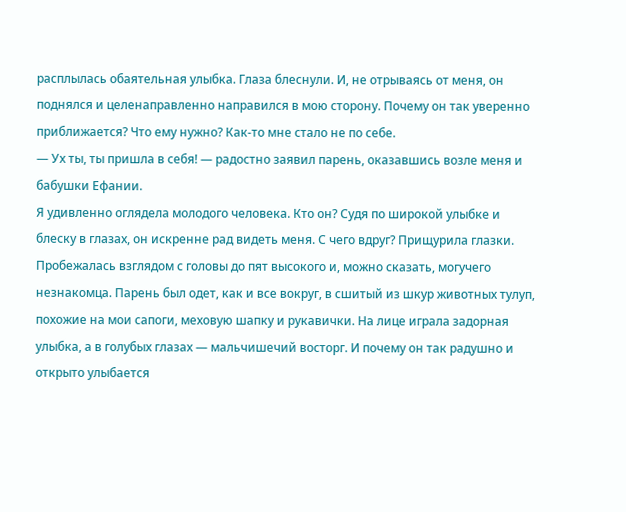расплылась обаятельная улыбка. Глаза блеснули. И, не отрываясь от меня, он поднялся и целенаправленно направился в мою сторону. Почему он так уверенно приближается? Что ему нужно? Как-то мне стало не по себе.
— Ух ты, ты пришла в себя! — радостно заявил парень, оказавшись возле меня и бабушки Ефании.
Я удивленно оглядела молодого человека. Кто он? Судя по широкой улыбке и блеску в глазах, он искренне рад видеть меня. С чего вдруг? Прищурила глазки. Пробежалась взглядом с головы до пят высокого и, можно сказать, могучего незнакомца. Парень был одет, как и все вокруг, в сшитый из шкур животных тулуп, похожие на мои сапоги, меховую шапку и рукавички. На лице играла задорная улыбка, а в голубых глазах — мальчишечий восторг. И почему он так радушно и открыто улыбается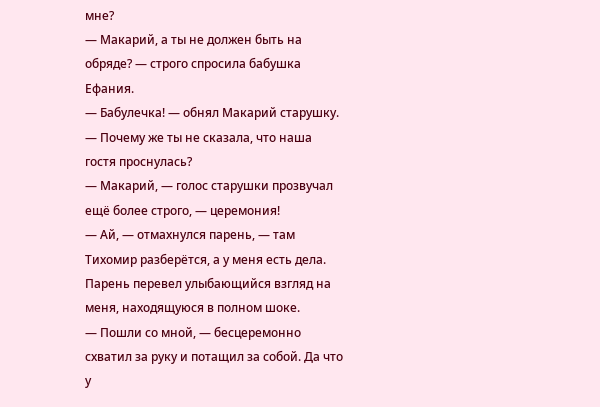мне?
— Макарий, а ты не должен быть на обряде? — строго спросила бабушка Ефания.
— Бабулечка! — обнял Макарий старушку. — Почему же ты не сказала, что наша гостя проснулась?
— Макарий, — голос старушки прозвучал ещё более строго, — церемония!
— Ай, — отмахнулся парень, — там Тихомир разберётся, а у меня есть дела.
Парень перевел улыбающийся взгляд на меня, находящуюся в полном шоке.
— Пошли со мной, — бесцеремонно схватил за руку и потащил за собой. Да что у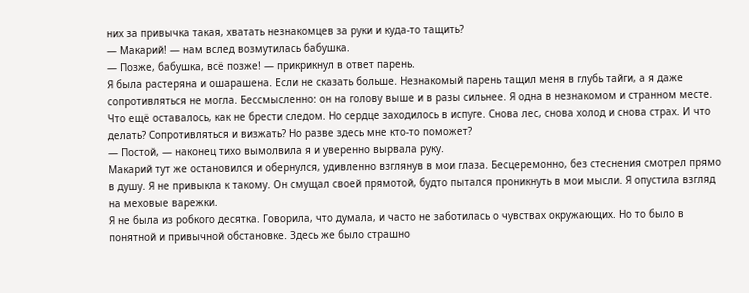них за привычка такая, хватать незнакомцев за руки и куда-то тащить?
— Макарий! — нам вслед возмутилась бабушка.
— Позже, бабушка, всё позже! — прикрикнул в ответ парень.
Я была растеряна и ошарашена. Если не сказать больше. Незнакомый парень тащил меня в глубь тайги, а я даже сопротивляться не могла. Бессмысленно: он на голову выше и в разы сильнее. Я одна в незнакомом и странном месте. Что ещё оставалось, как не брести следом. Но сердце заходилось в испуге. Снова лес, снова холод и снова страх. И что делать? Сопротивляться и визжать? Но разве здесь мне кто-то поможет?
— Постой, — наконец тихо вымолвила я и уверенно вырвала руку.
Макарий тут же остановился и обернулся, удивленно взглянув в мои глаза. Бесцеремонно, без стеснения смотрел прямо в душу. Я не привыкла к такому. Он смущал своей прямотой, будто пытался проникнуть в мои мысли. Я опустила взгляд на меховые варежки.
Я не была из робкого десятка. Говорила, что думала, и часто не заботилась о чувствах окружающих. Но то было в понятной и привычной обстановке. Здесь же было страшно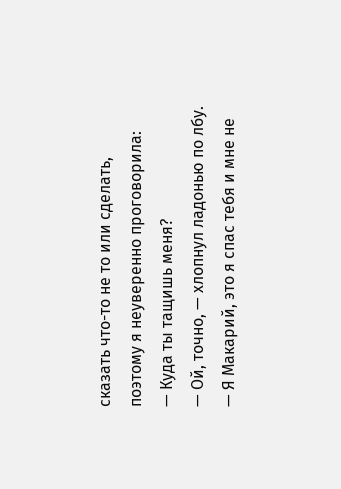сказать что-то не то или сделать, поэтому я неуверенно проговорила:
— Куда ты тащишь меня?
— Ой, точно, — хлопнул ладонью по лбу. — Я Макарий, это я спас тебя и мне не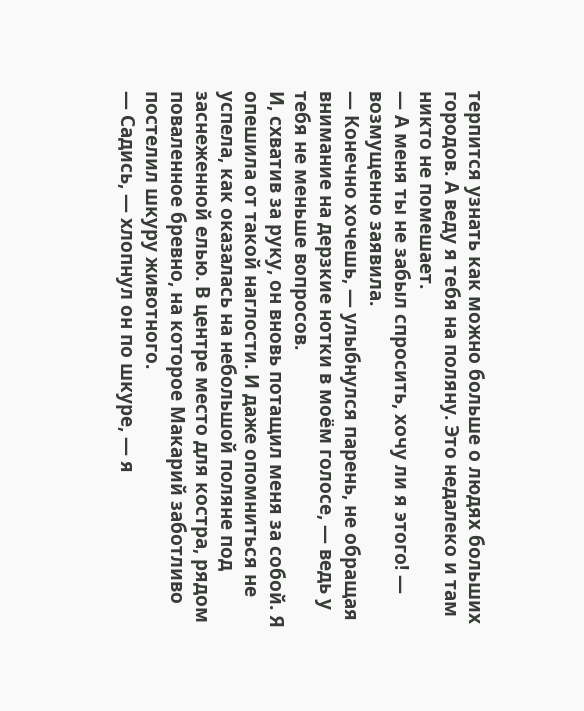терпится узнать как можно больше о людях больших городов. А веду я тебя на поляну. Это недалеко и там никто не помешает.
— А меня ты не забыл спросить, хочу ли я этого! — возмущенно заявила.
— Конечно хочешь, — улыбнулся парень, не обращая внимание на дерзкие нотки в моём голосе, — ведь у тебя не меньше вопросов.
И, схватив за руку, он вновь потащил меня за собой. Я опешила от такой наглости. И даже опомниться не успела, как оказалась на небольшой поляне под заснеженной елью. В центре место для костра, рядом поваленное бревно, на которое Макарий заботливо постелил шкуру животного.
— Садись, — хлопнул он по шкуре, — я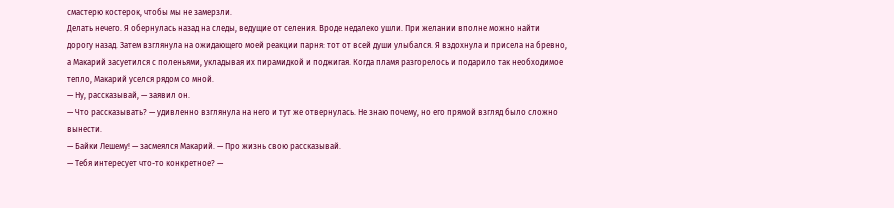смастерю костерок, чтобы мы не замерзли.
Делать нечего. Я обернулась назад на следы, ведущие от селения. Вроде недалеко ушли. При желании вполне можно найти дорогу назад. Затем взглянула на ожидающего моей реакции парня: тот от всей души улыбался. Я вздохнула и присела на бревно, а Макарий засуетился с поленьями, укладывая их пирамидкой и поджигая. Когда пламя разгорелось и подарило так необходимое тепло, Макарий уселся рядом со мной.
— Ну, рассказывай, — заявил он.
— Что рассказывать? — удивленно взглянула на него и тут же отвернулась. Не знаю почему, но его прямой взгляд было сложно вынести.
— Байки Лешему! — засмеялся Макарий. — Про жизнь свою рассказывай.
— Тебя интересует что-то конкретное? —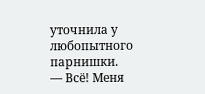уточнила у любопытного парнишки.
— Всё! Меня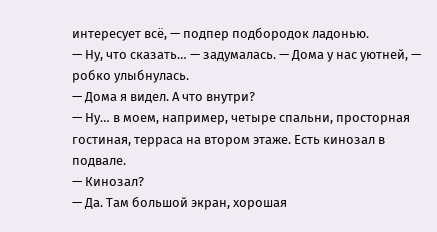интересует всё, — подпер подбородок ладонью.
— Ну, что сказать… — задумалась. — Дома у нас уютней, — робко улыбнулась.
— Дома я видел. А что внутри?
— Ну… в моем, например, четыре спальни, просторная гостиная, терраса на втором этаже. Есть кинозал в подвале.
— Кинозал?
— Да. Там большой экран, хорошая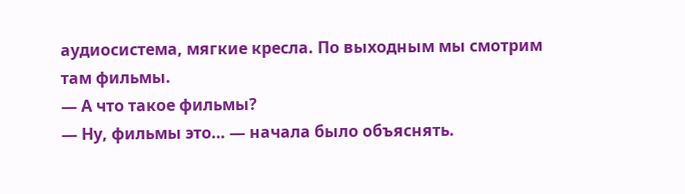аудиосистема, мягкие кресла. По выходным мы смотрим там фильмы.
— А что такое фильмы?
— Ну, фильмы это… — начала было объяснять.